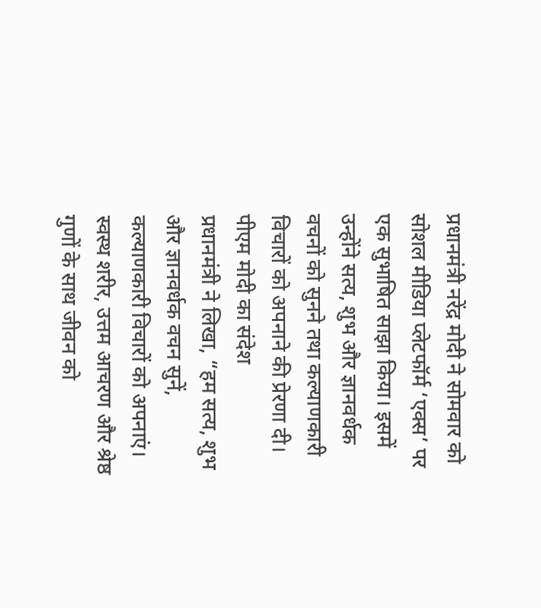प्रधानमंत्री नरेंद्र मोदी ने सोमवार को सोशल मीडिया प्लेटफॉर्म ‘एक्स’ पर एक सुभाषित साझा किया। इसमें उन्होंने सत्य, शुभ और ज्ञानवर्धक वचनों को सुनने तथा कल्याणकारी विचारों को अपनाने की प्रेरणा दी।
पीएम मोदी का संदेश
प्रधानमंत्री ने लिखा, “हम सत्य, शुभ और ज्ञानवर्धक वचन सुनें, कल्याणकारी विचारों को अपनाएं। स्वस्थ शरीर, उत्तम आचरण और श्रेष्ठ गुणों के साथ जीवन को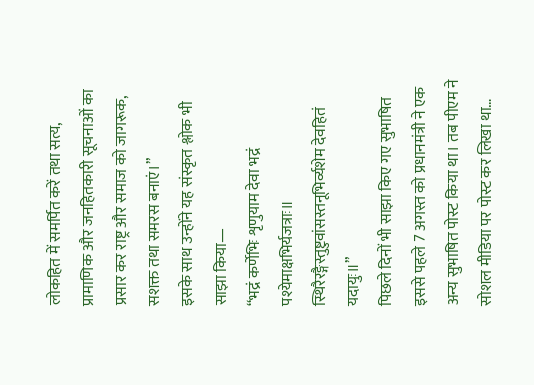लोकहित में समर्पित करें तथा सत्य, प्रामाणिक और जनहितकारी सूचनाओं का प्रसार कर राष्ट्र और समाज को जागरूक, सशक्त तथा समरस बनाएं।”
इसके साथ उन्होंने यह संस्कृत श्लोक भी साझा किया—
“भद्रं कर्णेभिः शृणुयाम देवा भद्रं पश्येमाक्षभिर्यजत्राः॥
स्थिरैरङ्गैस्तुष्टुवांसस्तनूभिर्व्यशेम देवहितं यदायुः॥”
पिछले दिनों भी साझा किए गए सुभाषित
इससे पहले 7 अगस्त को प्रधानमंत्री ने एक अन्य सुभाषित पोस्ट किया था। तब पीएम ने सोशल मीडिया पर पोस्ट कर लिखा था…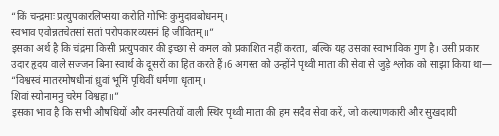“किं चन्द्रमाः प्रत्युपकारलिप्सया करोति गोभिः कुमुदावबोधनम्।
स्वभाव एवोन्नतचेतसां सतां परोपकारव्यसनं हि जीवितम्॥”
इसका अर्थ है कि चंद्रमा किसी प्रत्युपकार की इच्छा से कमल को प्रकाशित नहीं करता, बल्कि यह उसका स्वाभाविक गुण है। उसी प्रकार उदार हृदय वाले सज्जन बिना स्वार्थ के दूसरों का हित करते हैं।6 अगस्त को उन्होंने पृथ्वी माता की सेवा से जुड़े श्लोक को साझा किया था—
“विश्वस्वं मातरमोषधीनां ध्रुवां भूमिं पृथिवीं धर्मणा धृताम्।
शिवां स्योनामनु चरेम विश्वहा॥”
इसका भाव है कि सभी औषधियों और वनस्पतियों वाली स्थिर पृथ्वी माता की हम सदैव सेवा करें, जो कल्याणकारी और सुखदायी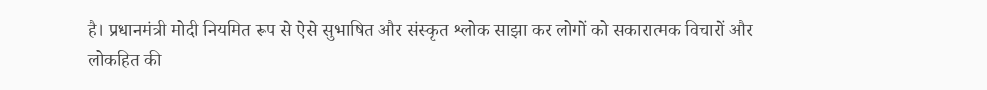है। प्रधानमंत्री मोदी नियमित रूप से ऐसे सुभाषित और संस्कृत श्लोक साझा कर लोगों को सकारात्मक विचारों और लोकहित की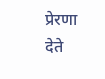प्रेरणा देते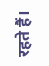रहते हैं।